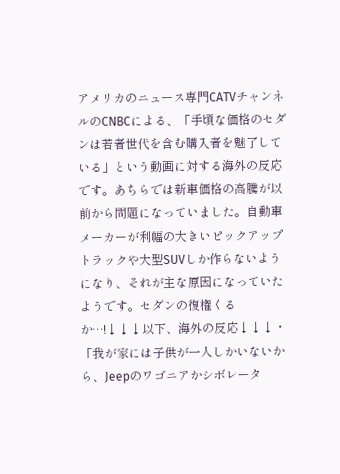アメリカのニュース専門CATVチャンネルのCNBCによる、「手頃な価格のセダンは若者世代を含む購入者を魅了している」という動画に対する海外の反応です。あちらでは新車価格の高騰が以前から問題になっていました。自動車メーカーが利幅の大きいピックアップトラックや大型SUVしか作らないようになり、それが主な原因になっていたようです。セダンの復権くるか…!↓↓↓以下、海外の反応↓↓↓・「我が家には子供が一人しかいないから、Jeepのワゴニアかシボレータ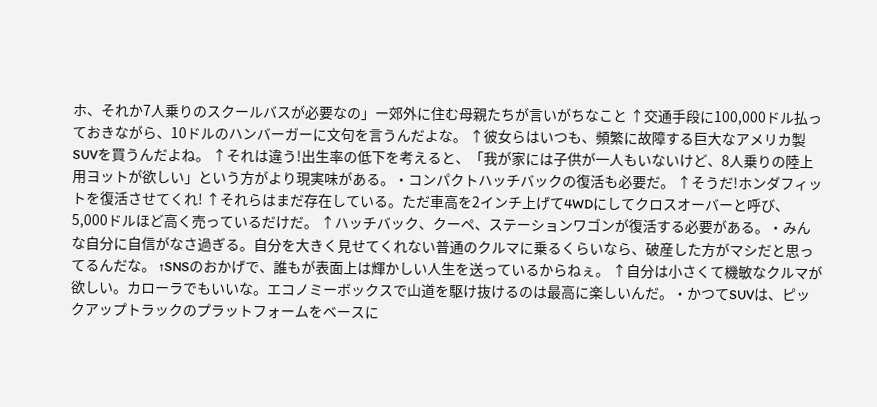ホ、それか7人乗りのスクールバスが必要なの」ー郊外に住む母親たちが言いがちなこと ↑交通手段に100,000ドル払っておきながら、10ドルのハンバーガーに文句を言うんだよな。 ↑彼女らはいつも、頻繁に故障する巨大なアメリカ製SUVを買うんだよね。 ↑それは違う!出生率の低下を考えると、「我が家には子供が一人もいないけど、8人乗りの陸上用ヨットが欲しい」という方がより現実味がある。・コンパクトハッチバックの復活も必要だ。 ↑そうだ!ホンダフィットを復活させてくれ! ↑それらはまだ存在している。ただ車高を2インチ上げて4WDにしてクロスオーバーと呼び、5,000ドルほど高く売っているだけだ。 ↑ハッチバック、クーペ、ステーションワゴンが復活する必要がある。・みんな自分に自信がなさ過ぎる。自分を大きく見せてくれない普通のクルマに乗るくらいなら、破産した方がマシだと思ってるんだな。 ↑SNSのおかげで、誰もが表面上は輝かしい人生を送っているからねぇ。 ↑自分は小さくて機敏なクルマが欲しい。カローラでもいいな。エコノミーボックスで山道を駆け抜けるのは最高に楽しいんだ。・かつてSUVは、ピックアップトラックのプラットフォームをベースに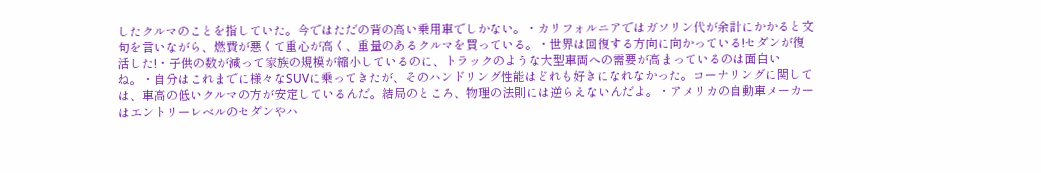したクルマのことを指していた。今ではただの背の高い乗用車でしかない。・カリフォルニアではガソリン代が余計にかかると文句を言いながら、燃費が悪くて重心が高く、重量のあるクルマを買っている。・世界は回復する方向に向かっている!セダンが復活した!・子供の数が減って家族の規模が縮小しているのに、トラックのような大型車両への需要が高まっているのは面白いね。・自分はこれまでに様々なSUVに乗ってきたが、そのハンドリング性能はどれも好きになれなかった。コーナリングに関しては、車高の低いクルマの方が安定しているんだ。結局のところ、物理の法則には逆らえないんだよ。・アメリカの自動車メーカーはエントリーレベルのセダンやハ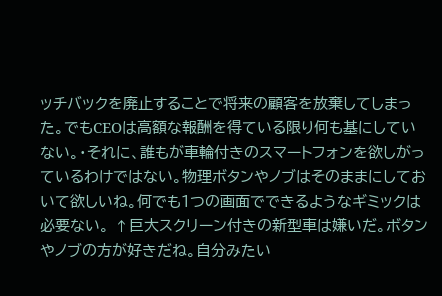ッチバックを廃止することで将来の顧客を放棄してしまった。でもCEOは高額な報酬を得ている限り何も基にしていない。・それに、誰もが車輪付きのスマートフォンを欲しがっているわけではない。物理ボタンやノブはそのままにしておいて欲しいね。何でも1つの画面でできるようなギミックは必要ない。 ↑巨大スクリーン付きの新型車は嫌いだ。ボタンやノブの方が好きだね。自分みたい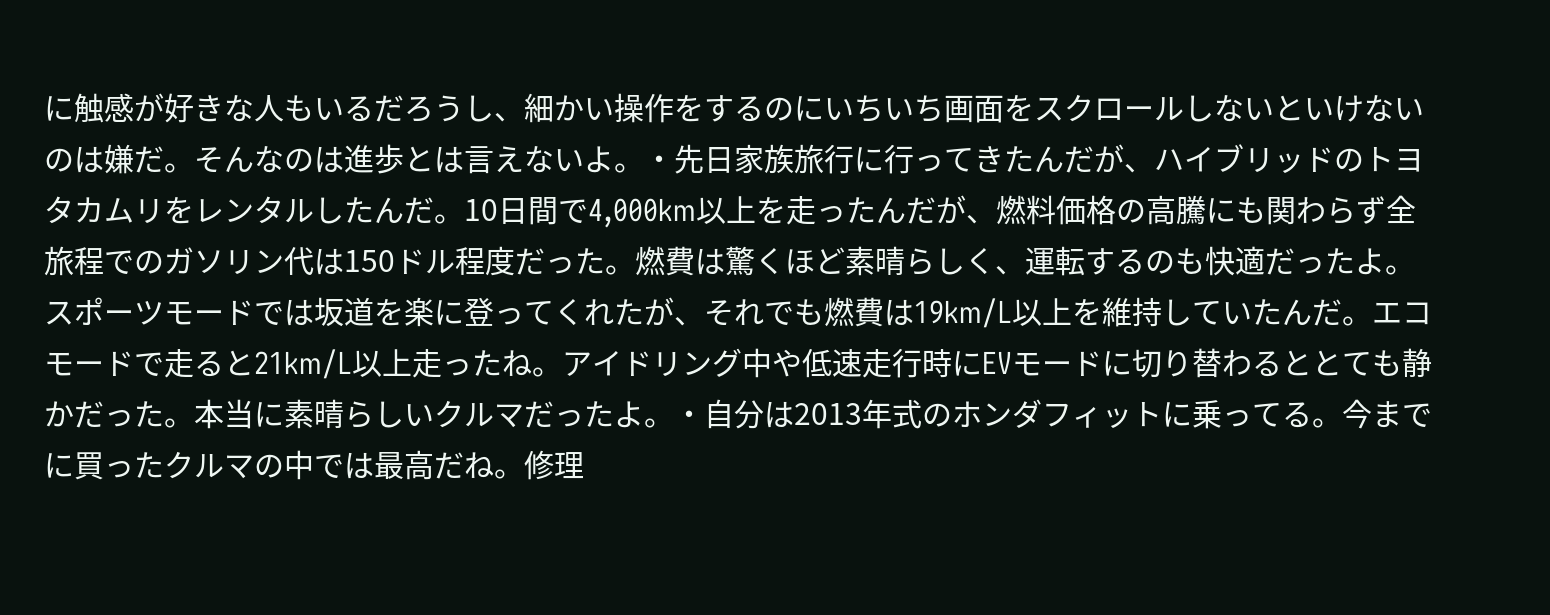に触感が好きな人もいるだろうし、細かい操作をするのにいちいち画面をスクロールしないといけないのは嫌だ。そんなのは進歩とは言えないよ。・先日家族旅行に行ってきたんだが、ハイブリッドのトヨタカムリをレンタルしたんだ。10日間で4,000km以上を走ったんだが、燃料価格の高騰にも関わらず全旅程でのガソリン代は150ドル程度だった。燃費は驚くほど素晴らしく、運転するのも快適だったよ。スポーツモードでは坂道を楽に登ってくれたが、それでも燃費は19km/L以上を維持していたんだ。エコモードで走ると21km/L以上走ったね。アイドリング中や低速走行時にEVモードに切り替わるととても静かだった。本当に素晴らしいクルマだったよ。・自分は2013年式のホンダフィットに乗ってる。今までに買ったクルマの中では最高だね。修理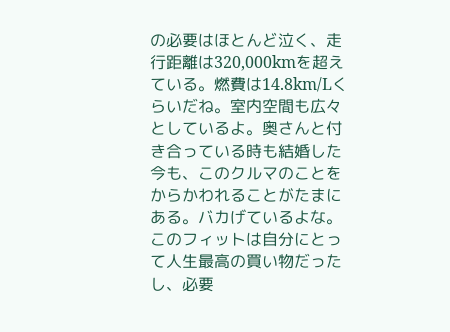の必要はほとんど泣く、走行距離は320,000kmを超えている。燃費は14.8km/Lくらいだね。室内空間も広々としているよ。奥さんと付き合っている時も結婚した今も、このクルマのことをからかわれることがたまにある。バカげているよな。このフィットは自分にとって人生最高の買い物だったし、必要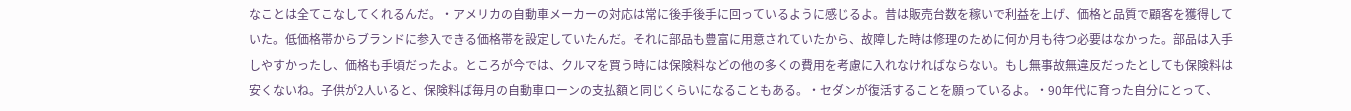なことは全てこなしてくれるんだ。・アメリカの自動車メーカーの対応は常に後手後手に回っているように感じるよ。昔は販売台数を稼いで利益を上げ、価格と品質で顧客を獲得していた。低価格帯からブランドに参入できる価格帯を設定していたんだ。それに部品も豊富に用意されていたから、故障した時は修理のために何か月も待つ必要はなかった。部品は入手しやすかったし、価格も手頃だったよ。ところが今では、クルマを買う時には保険料などの他の多くの費用を考慮に入れなければならない。もし無事故無違反だったとしても保険料は安くないね。子供が2人いると、保険料ば毎月の自動車ローンの支払額と同じくらいになることもある。・セダンが復活することを願っているよ。・90年代に育った自分にとって、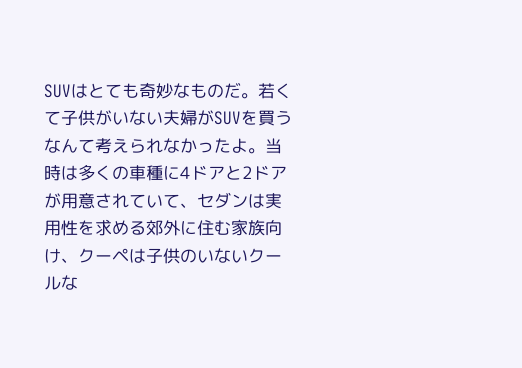SUVはとても奇妙なものだ。若くて子供がいない夫婦がSUVを買うなんて考えられなかったよ。当時は多くの車種に4ドアと2ドアが用意されていて、セダンは実用性を求める郊外に住む家族向け、クーペは子供のいないクールな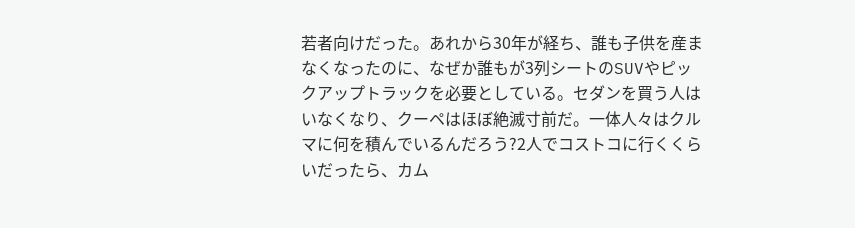若者向けだった。あれから30年が経ち、誰も子供を産まなくなったのに、なぜか誰もが3列シートのSUVやピックアップトラックを必要としている。セダンを買う人はいなくなり、クーペはほぼ絶滅寸前だ。一体人々はクルマに何を積んでいるんだろう?2人でコストコに行くくらいだったら、カム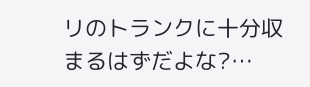リのトランクに十分収まるはずだよな?…